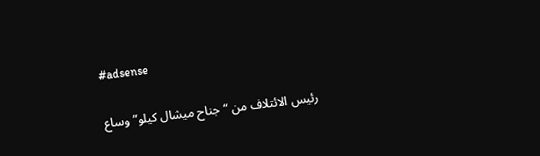#adsense

رئيس الائتلاف من “جناح ميشال كيلو” وساع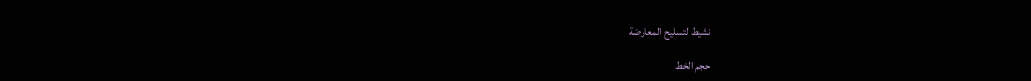نشيط لتسليح المعارضة

حجم الخط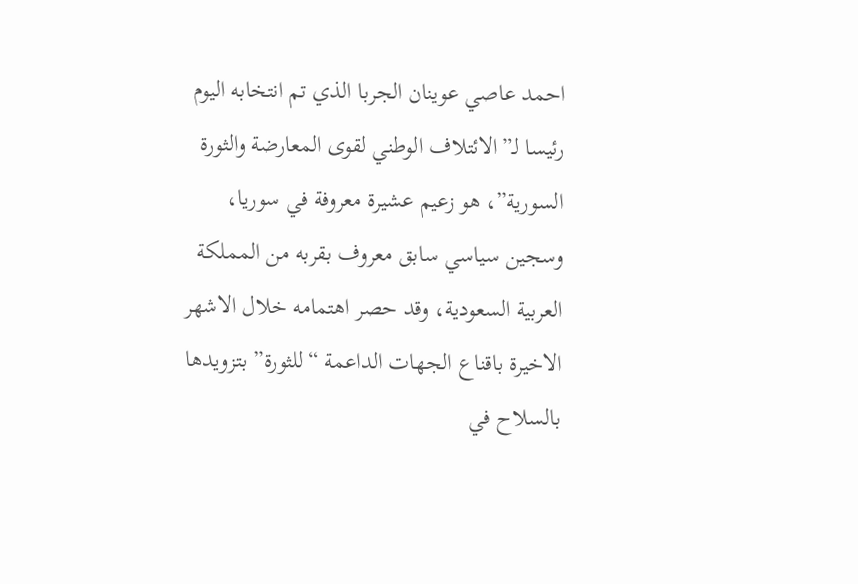احمد عاصي عوينان الجربا الذي تم انتخابه اليوم رئيسا لـ”الائتلاف الوطني لقوى المعارضة والثورة السورية”، هو زعيم عشيرة معروفة في سوريا، وسجين سياسي سابق معروف بقربه من المملكة العربية السعودية، وقد حصر اهتمامه خلال الاشهر الاخيرة باقناع الجهات الداعمة “للثورة” بتزويدها بالسلاح في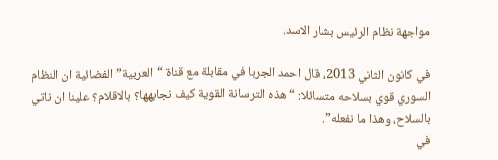مواجهة نظام الرئيس بشار الاسد.

في كانون الثاني 2013، قال احمد الجربا في مقابلة مع قناة “العربية” الفضائية ان النظام السوري قوي بسلاحه متسائلا: “هذه الترسانة القوية كيف نجابهها؟ بالاقلام؟ علينا ان ناتي بالسلاح، وهذا ما نفعله”.
في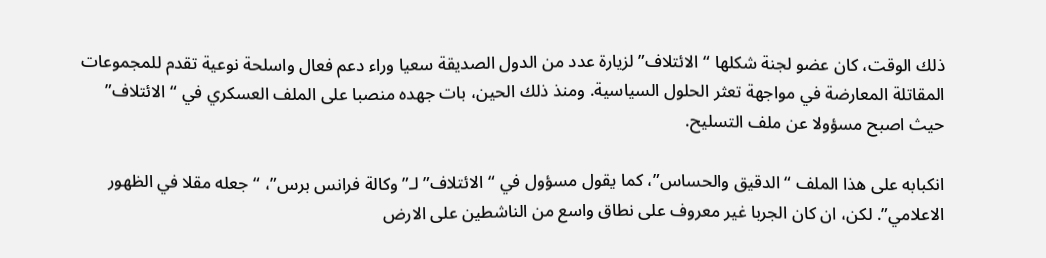ذلك الوقت، كان عضو لجنة شكلها “الائتلاف” لزيارة عدد من الدول الصديقة سعيا وراء دعم فعال واسلحة نوعية تقدم للمجموعات المقاتلة المعارضة في مواجهة تعثر الحلول السياسية. ومنذ ذلك الحين، بات جهده منصبا على الملف العسكري في “الائتلاف” حيث اصبح مسؤولا عن ملف التسليح.

انكبابه على هذا الملف “الدقيق والحساس”، كما يقول مسؤول في “الائتلاف” لـ”وكالة فرانس برس”، “جعله مقلا في الظهور الاعلامي”. لكن، ان كان الجربا غير معروف على نطاق واسع من الناشطين على الارض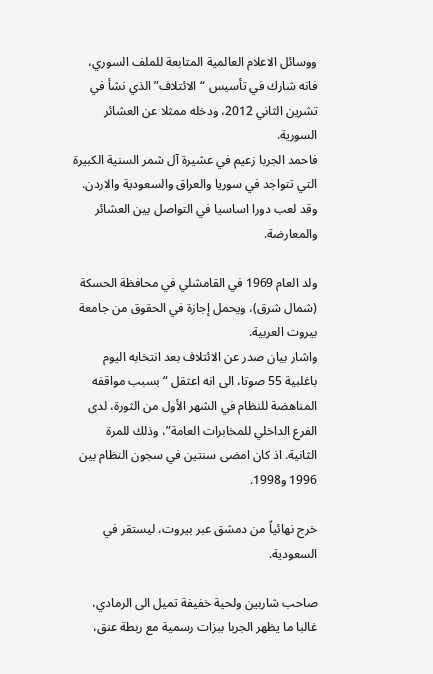ووسائل الاعلام العالمية المتابعة للملف السوري، فانه شارك في تأسيس “الائتلاف” الذي نشأ في تشرين الثاني 2012، ودخله ممثلا عن العشائر السورية.
فاحمد الجربا زعيم في عشيرة آل شمر السنية الكبيرة التي تتواجد في سوريا والعراق والسعودية والاردن. وقد لعب دورا اساسيا في التواصل بين العشائر والمعارضة.

ولد العام 1969 في القامشلي في محافظة الحسكة (شمال شرق)، ويحمل إجازة في الحقوق من جامعة بيروت العربية.
واشار بيان صدر عن الائتلاف بعد انتخابه اليوم باغلبية 55 صوتا، الى انه اعتقل “بسبب مواقفه المناهضة للنظام في الشهر الأول من الثورة، لدى الفرع الداخلي للمخابرات العامة”، وذلك للمرة الثانية. اذ كان امضى سنتين في سجون النظام بين 1996 و1998.

خرج نهائياً من دمشق عبر بيروت، ليستقر في السعودية.

صاحب شاربين ولحية خفيفة تميل الى الرمادي، غالبا ما يظهر الجربا ببزات رسمية مع ربطة عنق،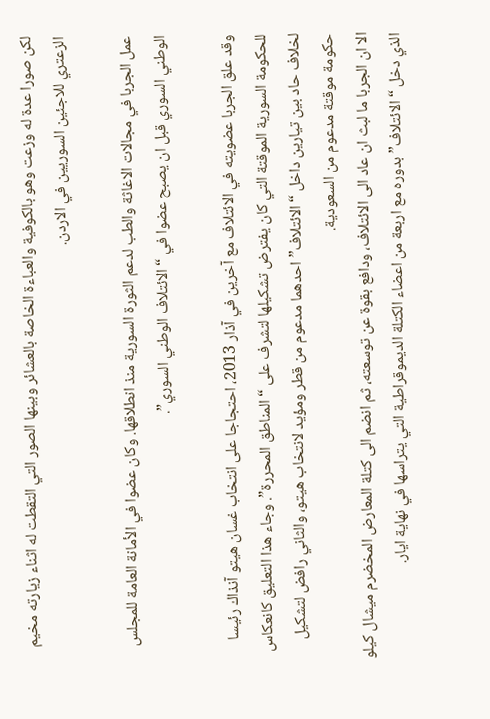لكن صورا عدة له وزعت وهو بالكوفية والعباءة الخاصة بالعشائر وبينها الصور التي التقطت له اثناء زيارته مخيم الزعتري للاجئين السوريين في الاردن.

عمل الجربا في مجالات الاغاثة والطب لدعم الثورة السورية منذ انطلاقها. وكان عضوا في الأمانة العامة للمجلس الوطني السوري قبل ان يصبح عضوا في “الائتلاف الوطني السوري”.

وقد علق الجربا عضويته في الائتلاف مع آخرين في آذار 2013، احتجاجا على انتخاب غسان هيتو آنذاك رئيسا للحكومة السورية الموقتة التي كان يفترض تشكيلها لتشرف على “المناطق المحررة”. وجاء هذا التعليق كانعكاس لخلاف حاد بين تيارين داخل “الائتلاف” احدهما مدعوم من قطر ومؤيد لانتخاب هيتو، والثاني رافض لتشكيل حكومة موقتة مدعوم من السعودية.
الا ان الجربا ما لبث ان عاد الى الائتلاف، ودافع بقوة عن توسعته، ثم انضم الى كتلة المعارض المخضرم ميشال كيلو الذي دخل “الائتلاف” بدوره مع اربعة من اعضاء الكتلة الديموقراطية التي يتراسها في نهاية ايار.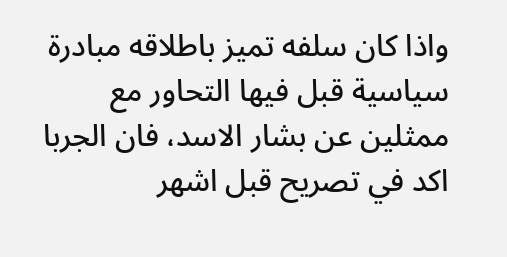واذا كان سلفه تميز باطلاقه مبادرة سياسية قبل فيها التحاور مع ممثلين عن بشار الاسد، فان الجربا اكد في تصريح قبل اشهر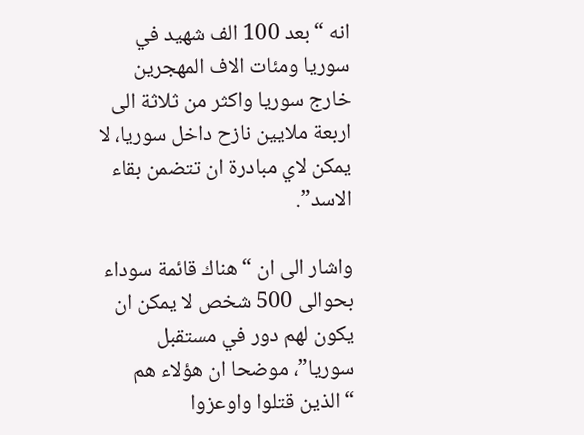انه “بعد 100 الف شهيد في سوريا ومئات الاف المهجرين خارج سوريا واكثر من ثلاثة الى اربعة ملايين نازح داخل سوريا، لا يمكن لاي مبادرة ان تتضمن بقاء الاسد”.

واشار الى ان “هناك قائمة سوداء بحوالى 500 شخص لا يمكن ان يكون لهم دور في مستقبل سوريا”، موضحا ان هؤلاء هم “الذين قتلوا واوعزوا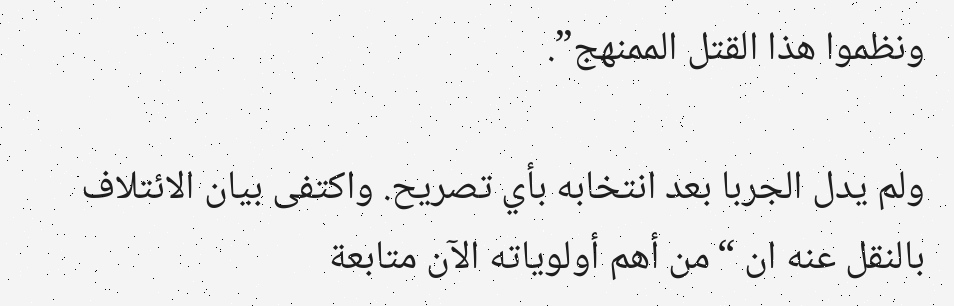ونظموا هذا القتل الممنهج”.

ولم يدل الجربا بعد انتخابه بأي تصريح. واكتفى بيان الائتلاف بالنقل عنه ان “من أهم أولوياته الآن متابعة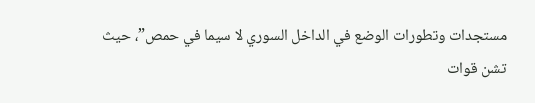مستجدات وتطورات الوضع في الداخل السوري لا سيما في حمص”، حيث تشن قوات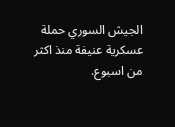الجيش السوري حملة عسكرية عنيفة منذ اكثر من اسبوع.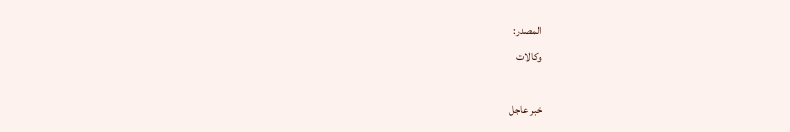المصدر:
وكالات

خبر عاجل